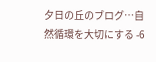夕日の丘のブログ…自然循環を大切にする -6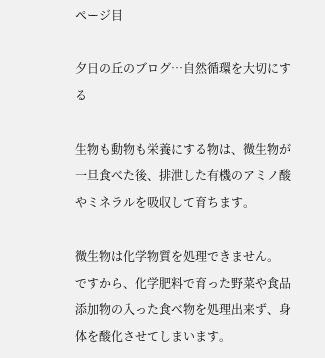ページ目

夕日の丘のブログ…自然循環を大切にする

生物も動物も栄養にする物は、微生物が一旦食べた後、排泄した有機のアミノ酸やミネラルを吸収して育ちます。

微生物は化学物質を処理できません。
ですから、化学肥料で育った野菜や食品添加物の入った食べ物を処理出来ず、身体を酸化させてしまいます。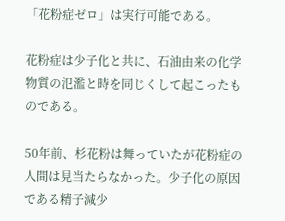「花粉症ゼロ」は実行可能である。

花粉症は少子化と共に、石油由来の化学物質の氾濫と時を同じくして起こったものである。

50年前、杉花粉は舞っていたが花粉症の人間は見当たらなかった。少子化の原因である精子減少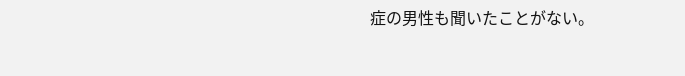症の男性も聞いたことがない。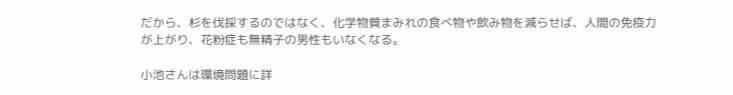だから、杉を伐採するのではなく、化学物質まみれの食べ物や飲み物を減らせば、人間の免疫力が上がり、花粉症も無精子の男性もいなくなる。

小池さんは環境問題に詳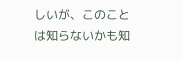しいが、このことは知らないかも知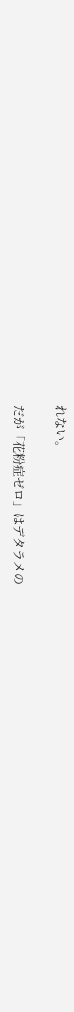れない。

だが「花粉症ゼロ」はデタラメの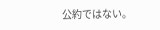公約ではない。